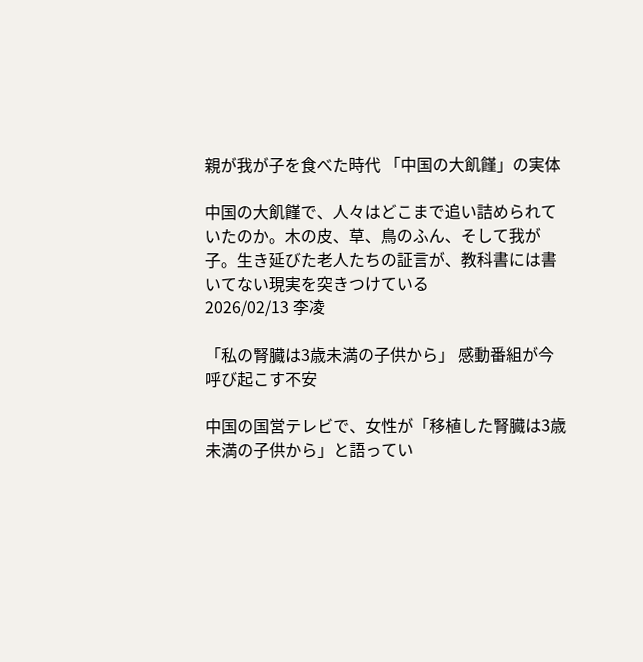親が我が子を食べた時代 「中国の大飢饉」の実体

中国の大飢饉で、人々はどこまで追い詰められていたのか。木の皮、草、鳥のふん、そして我が子。生き延びた老人たちの証言が、教科書には書いてない現実を突きつけている
2026/02/13 李凌

「私の腎臓は3歳未満の子供から」 感動番組が今 呼び起こす不安

中国の国営テレビで、女性が「移植した腎臓は3歳未満の子供から」と語ってい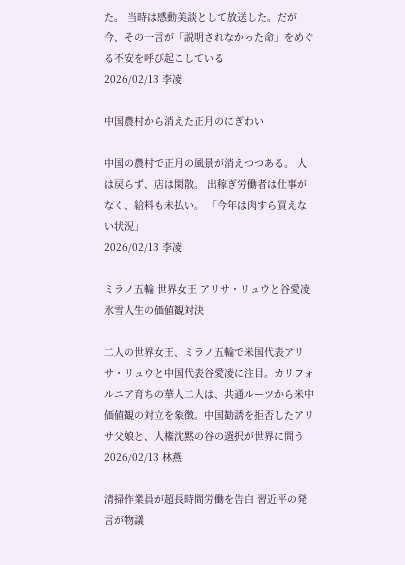た。 当時は感動美談として放送した。だが今、その一言が「説明されなかった命」をめぐる不安を呼び起こしている
2026/02/13 李凌

中国農村から消えた正月のにぎわい

中国の農村で正月の風景が消えつつある。 人は戻らず、店は閑散。 出稼ぎ労働者は仕事がなく、給料も未払い。 「今年は肉すら買えない状況」
2026/02/13 李凌

ミラノ五輪 世界女王 アリサ・リュウと谷愛凌 氷雪人生の価値観対決

二人の世界女王、ミラノ五輪で米国代表アリサ・リュウと中国代表谷愛凌に注目。カリフォルニア育ちの華人二人は、共通ルーツから米中価値観の対立を象徴。中国勧誘を拒否したアリサ父娘と、人権沈黙の谷の選択が世界に問う
2026/02/13 林燕

清掃作業員が超長時間労働を告白 習近平の発言が物議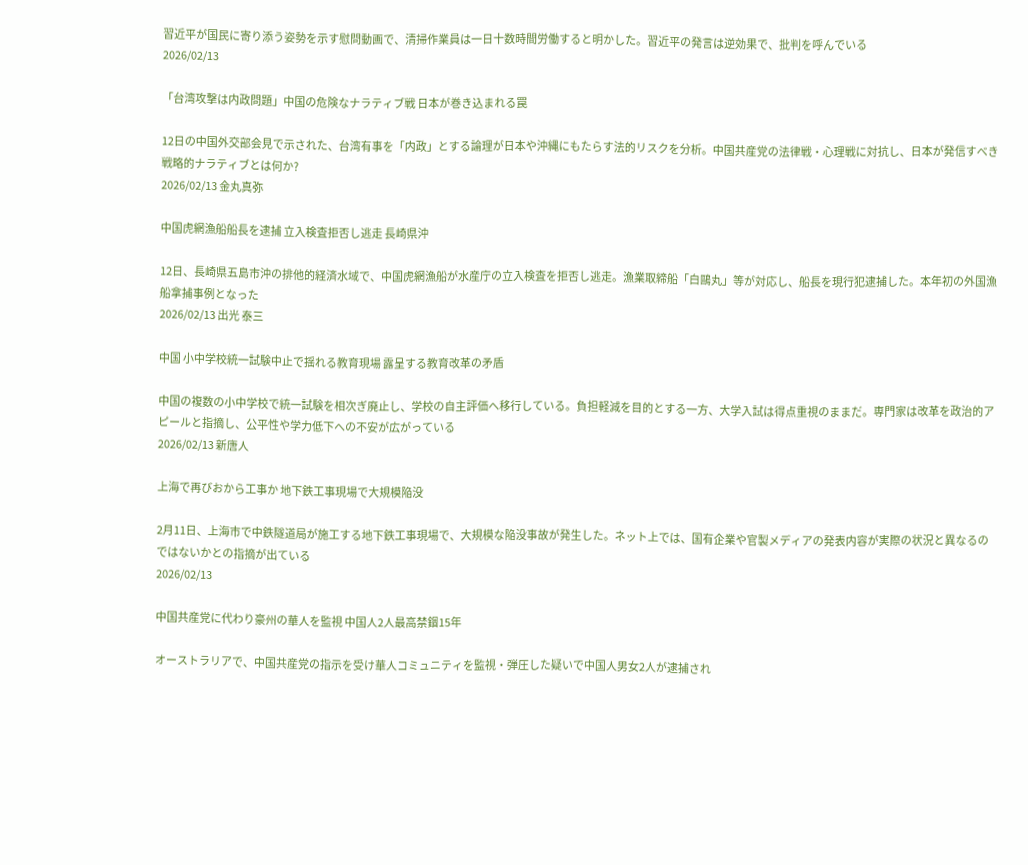習近平が国民に寄り添う姿勢を示す慰問動画で、清掃作業員は一日十数時間労働すると明かした。習近平の発言は逆効果で、批判を呼んでいる
2026/02/13

「台湾攻撃は内政問題」中国の危険なナラティブ戦 日本が巻き込まれる罠

12日の中国外交部会見で示された、台湾有事を「内政」とする論理が日本や沖縄にもたらす法的リスクを分析。中国共産党の法律戦・心理戦に対抗し、日本が発信すべき戦略的ナラティブとは何か?
2026/02/13 金丸真弥

中国虎網漁船船長を逮捕 立入検査拒否し逃走 長崎県沖

12日、長崎県五島市沖の排他的経済水域で、中国虎網漁船が水産庁の立入検査を拒否し逃走。漁業取締船「白鷗丸」等が対応し、船長を現行犯逮捕した。本年初の外国漁船拿捕事例となった
2026/02/13 出光 泰三

中国 小中学校統一試験中止で揺れる教育現場 露呈する教育改革の矛盾

中国の複数の小中学校で統一試験を相次ぎ廃止し、学校の自主評価へ移行している。負担軽減を目的とする一方、大学入試は得点重視のままだ。専門家は改革を政治的アピールと指摘し、公平性や学力低下への不安が広がっている
2026/02/13 新唐人

上海で再びおから工事か 地下鉄工事現場で大規模陥没

2月11日、上海市で中鉄隧道局が施工する地下鉄工事現場で、大規模な陥没事故が発生した。ネット上では、国有企業や官製メディアの発表内容が実際の状況と異なるのではないかとの指摘が出ている
2026/02/13

中国共産党に代わり豪州の華人を監視 中国人2人最高禁錮15年

オーストラリアで、中国共産党の指示を受け華人コミュニティを監視・弾圧した疑いで中国人男女2人が逮捕され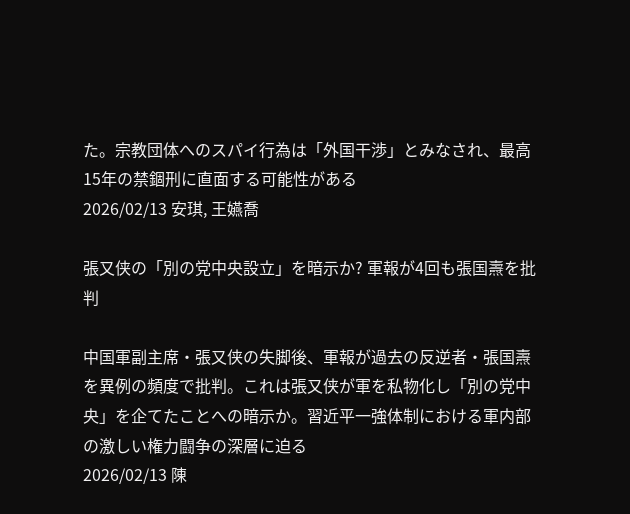た。宗教団体へのスパイ行為は「外国干渉」とみなされ、最高15年の禁錮刑に直面する可能性がある
2026/02/13 安琪, 王嬿喬

張又侠の「別の党中央設立」を暗示か? 軍報が4回も張国燾を批判

中国軍副主席・張又侠の失脚後、軍報が過去の反逆者・張国燾を異例の頻度で批判。これは張又侠が軍を私物化し「別の党中央」を企てたことへの暗示か。習近平一強体制における軍内部の激しい権力闘争の深層に迫る
2026/02/13 陳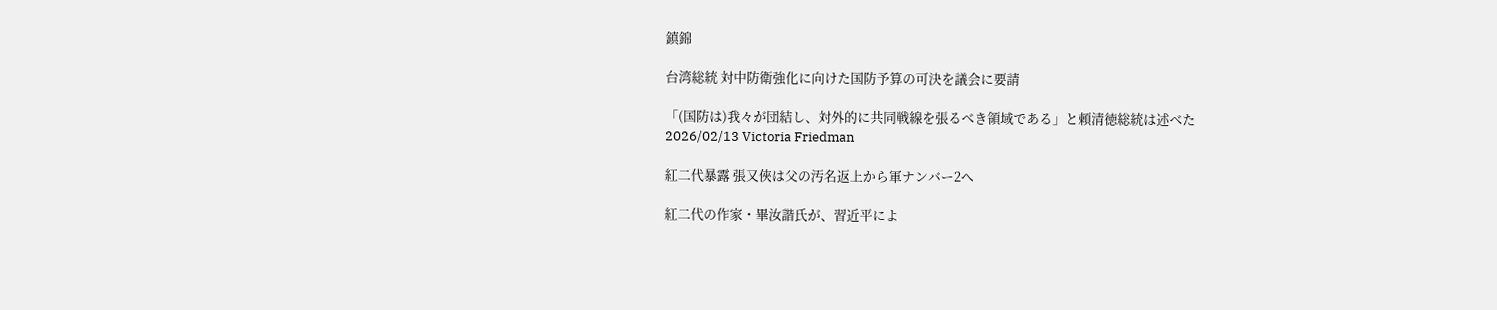鎮錦

台湾総統 対中防衛強化に向けた国防予算の可決を議会に要請

「(国防は)我々が団結し、対外的に共同戦線を張るべき領域である」と頼清徳総統は述べた
2026/02/13 Victoria Friedman

紅二代暴露 張又俠は父の汚名返上から軍ナンバー2へ

紅二代の作家・畢汝諧氏が、習近平によ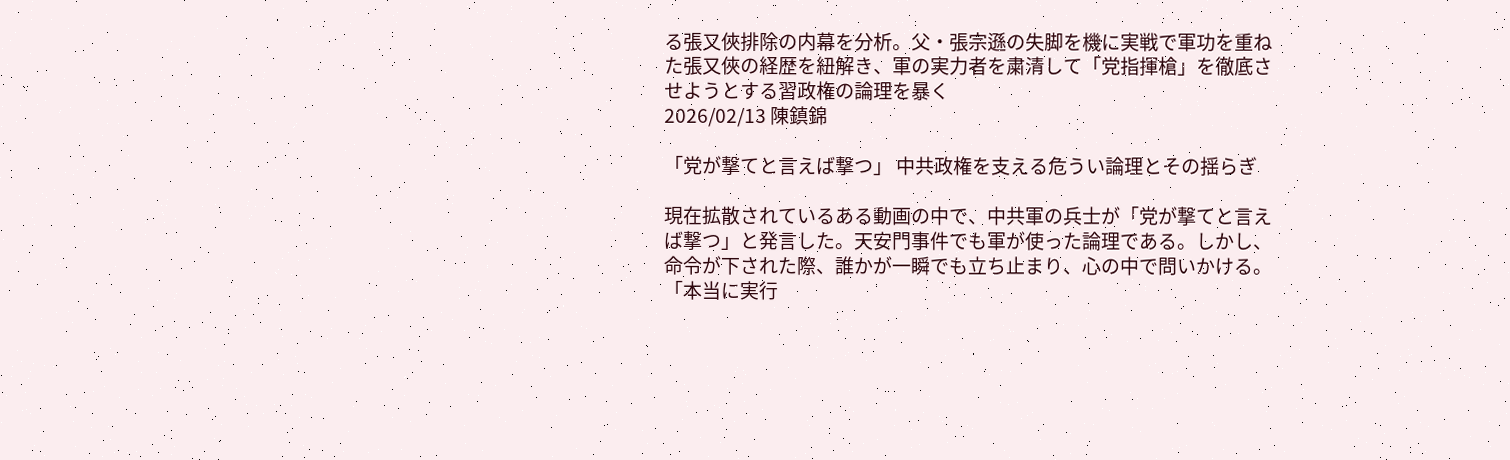る張又俠排除の内幕を分析。父・張宗遜の失脚を機に実戦で軍功を重ねた張又俠の経歴を紐解き、軍の実力者を粛清して「党指揮槍」を徹底させようとする習政権の論理を暴く
2026/02/13 陳鎮錦

「党が撃てと言えば撃つ」 中共政権を支える危うい論理とその揺らぎ

現在拡散されているある動画の中で、中共軍の兵士が「党が撃てと言えば撃つ」と発言した。天安門事件でも軍が使った論理である。しかし、命令が下された際、誰かが一瞬でも立ち止まり、心の中で問いかける。「本当に実行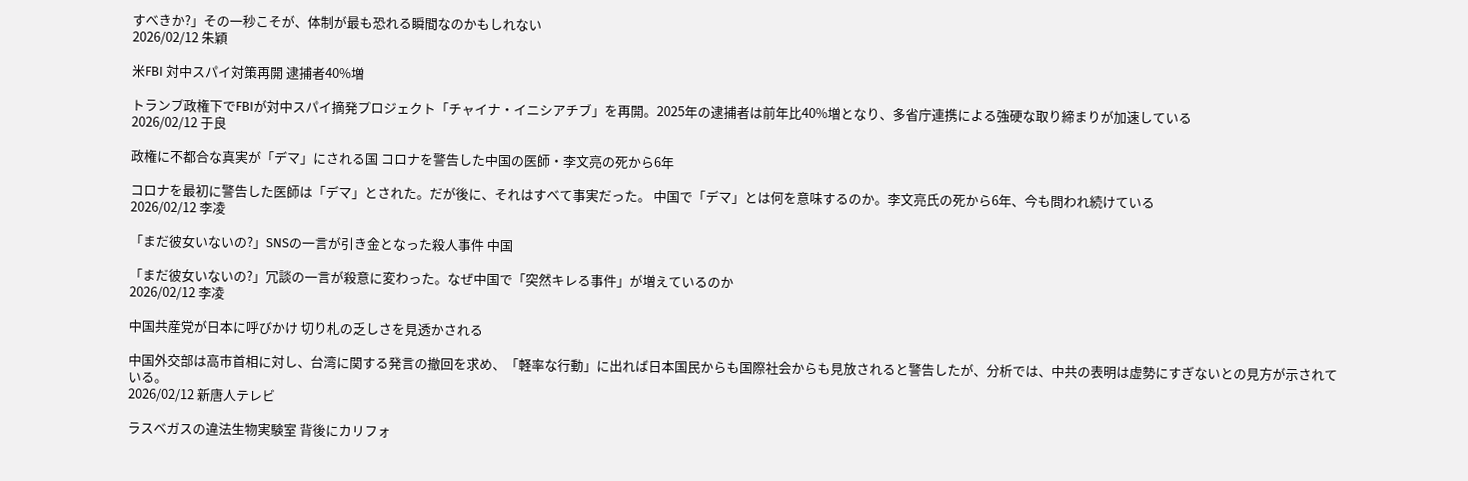すべきか?」その一秒こそが、体制が最も恐れる瞬間なのかもしれない
2026/02/12 朱穎

米FBI 対中スパイ対策再開 逮捕者40%増

トランプ政権下でFBIが対中スパイ摘発プロジェクト「チャイナ・イニシアチブ」を再開。2025年の逮捕者は前年比40%増となり、多省庁連携による強硬な取り締まりが加速している
2026/02/12 于良

政権に不都合な真実が「デマ」にされる国 コロナを警告した中国の医師・李文亮の死から6年

コロナを最初に警告した医師は「デマ」とされた。だが後に、それはすべて事実だった。 中国で「デマ」とは何を意味するのか。李文亮氏の死から6年、今も問われ続けている
2026/02/12 李凌

「まだ彼女いないの?」SNSの一言が引き金となった殺人事件 中国

「まだ彼女いないの?」冗談の一言が殺意に変わった。なぜ中国で「突然キレる事件」が増えているのか
2026/02/12 李凌

中国共産党が日本に呼びかけ 切り札の乏しさを見透かされる

中国外交部は高市首相に対し、台湾に関する発言の撤回を求め、「軽率な行動」に出れば日本国民からも国際社会からも見放されると警告したが、分析では、中共の表明は虚勢にすぎないとの見方が示されている。
2026/02/12 新唐人テレビ

ラスベガスの違法生物実験室 背後にカリフォ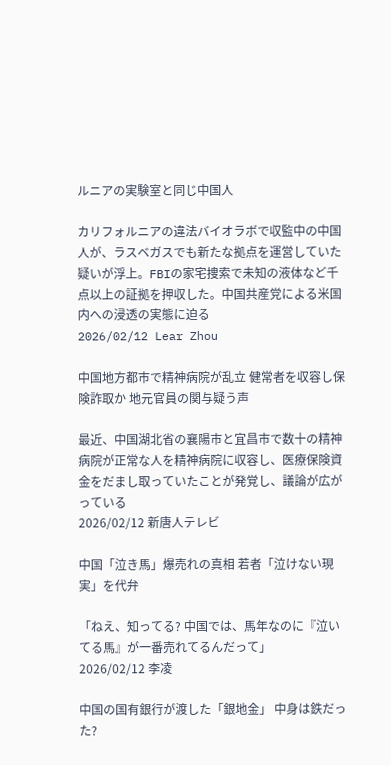ルニアの実験室と同じ中国人

カリフォルニアの違法バイオラボで収監中の中国人が、ラスベガスでも新たな拠点を運営していた疑いが浮上。FBIの家宅捜索で未知の液体など千点以上の証拠を押収した。中国共産党による米国内への浸透の実態に迫る
2026/02/12 Lear Zhou

中国地方都市で精神病院が乱立 健常者を収容し保険詐取か 地元官員の関与疑う声

最近、中国湖北省の襄陽市と宜昌市で数十の精神病院が正常な人を精神病院に収容し、医療保険資金をだまし取っていたことが発覚し、議論が広がっている
2026/02/12 新唐人テレビ

中国「泣き馬」爆売れの真相 若者「泣けない現実」を代弁

「ねえ、知ってる? 中国では、馬年なのに『泣いてる馬』が一番売れてるんだって」
2026/02/12 李凌

中国の国有銀行が渡した「銀地金」 中身は鉄だった?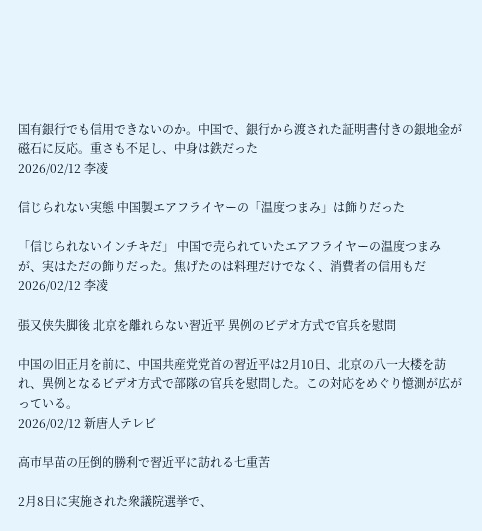国有銀行でも信用できないのか。中国で、銀行から渡された証明書付きの銀地金が磁石に反応。重さも不足し、中身は鉄だった
2026/02/12 李凌

信じられない実態 中国製エアフライヤーの「温度つまみ」は飾りだった

「信じられないインチキだ」 中国で売られていたエアフライヤーの温度つまみが、実はただの飾りだった。焦げたのは料理だけでなく、消費者の信用もだ
2026/02/12 李凌

張又侠失脚後 北京を離れらない習近平 異例のビデオ方式で官兵を慰問

中国の旧正月を前に、中国共産党党首の習近平は2月10日、北京の八一大楼を訪れ、異例となるビデオ方式で部隊の官兵を慰問した。この対応をめぐり憶測が広がっている。
2026/02/12 新唐人テレビ

高市早苗の圧倒的勝利で習近平に訪れる七重苦

2月8日に実施された衆議院選挙で、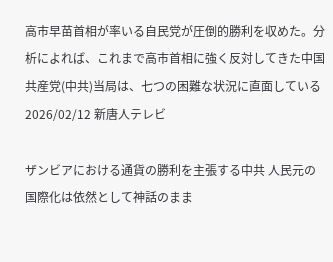高市早苗首相が率いる自民党が圧倒的勝利を収めた。分析によれば、これまで高市首相に強く反対してきた中国共産党(中共)当局は、七つの困難な状況に直面している
2026/02/12 新唐人テレビ

ザンビアにおける通貨の勝利を主張する中共 人民元の国際化は依然として神話のまま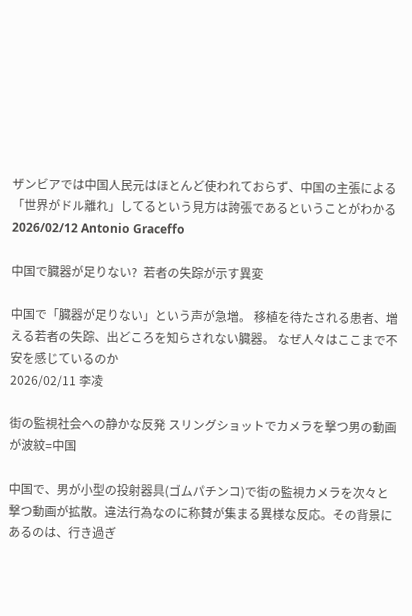ザンビアでは中国人民元はほとんど使われておらず、中国の主張による「世界がドル離れ」してるという見方は誇張であるということがわかる
2026/02/12 Antonio Graceffo

中国で臓器が足りない?  若者の失踪が示す異変

中国で「臓器が足りない」という声が急増。 移植を待たされる患者、増える若者の失踪、出どころを知らされない臓器。 なぜ人々はここまで不安を感じているのか
2026/02/11 李凌

街の監視社会への静かな反発 スリングショットでカメラを撃つ男の動画が波紋=中国

中国で、男が小型の投射器具(ゴムパチンコ)で街の監視カメラを次々と撃つ動画が拡散。違法行為なのに称賛が集まる異様な反応。その背景にあるのは、行き過ぎ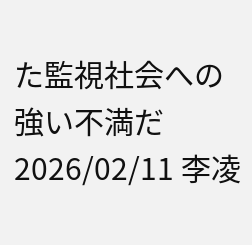た監視社会への強い不満だ
2026/02/11 李凌